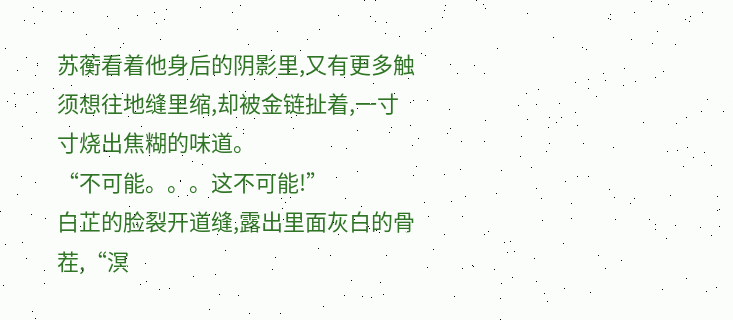苏蘅看着他身后的阴影里,又有更多触须想往地缝里缩,却被金链扯着,一寸寸烧出焦糊的味道。
“不可能。。。这不可能!”
白芷的脸裂开道缝,露出里面灰白的骨茬,“溟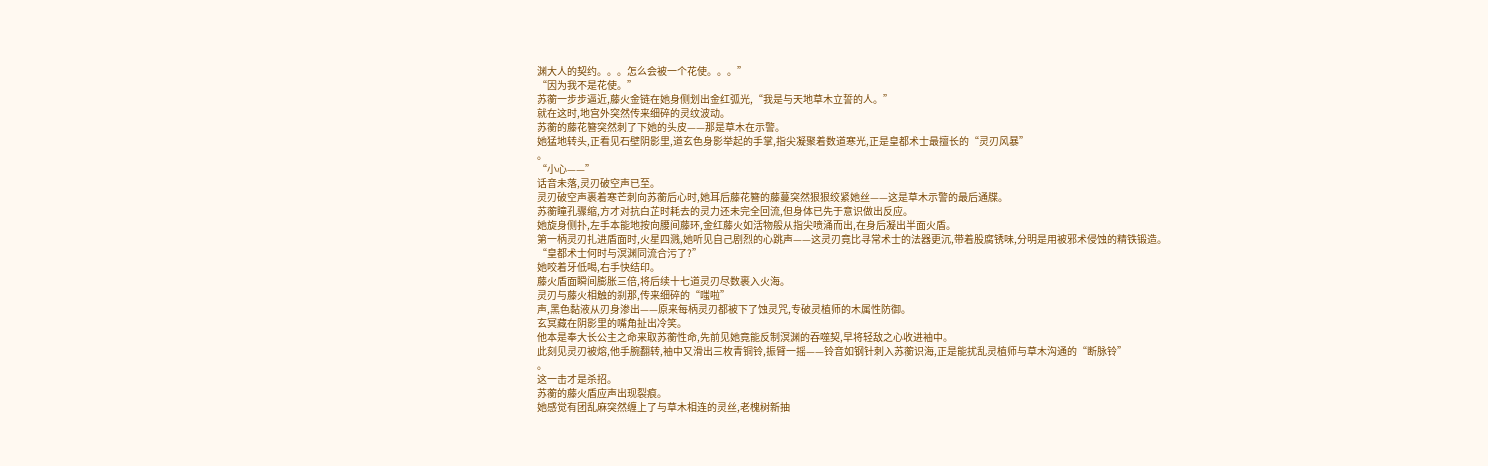渊大人的契约。。。怎么会被一个花使。。。”
“因为我不是花使。”
苏蘅一步步逼近,藤火金链在她身侧划出金红弧光,“我是与天地草木立誓的人。”
就在这时,地宫外突然传来细碎的灵纹波动。
苏蘅的藤花簪突然刺了下她的头皮——那是草木在示警。
她猛地转头,正看见石壁阴影里,道玄色身影举起的手掌,指尖凝聚着数道寒光,正是皇都术士最擅长的“灵刃风暴”
。
“小心——”
话音未落,灵刃破空声已至。
灵刃破空声裹着寒芒刺向苏蘅后心时,她耳后藤花簪的藤蔓突然狠狠绞紧她丝——这是草木示警的最后通牒。
苏蘅瞳孔骤缩,方才对抗白芷时耗去的灵力还未完全回流,但身体已先于意识做出反应。
她旋身侧扑,左手本能地按向腰间藤环,金红藤火如活物般从指尖喷涌而出,在身后凝出半面火盾。
第一柄灵刃扎进盾面时,火星四溅,她听见自己剧烈的心跳声——这灵刃竟比寻常术士的法器更沉,带着股腐锈味,分明是用被邪术侵蚀的精铁锻造。
“皇都术士何时与溟渊同流合污了?”
她咬着牙低喝,右手快结印。
藤火盾面瞬间膨胀三倍,将后续十七道灵刃尽数裹入火海。
灵刃与藤火相触的刹那,传来细碎的“嗤啦”
声,黑色黏液从刃身渗出——原来每柄灵刃都被下了蚀灵咒,专破灵植师的木属性防御。
玄冥藏在阴影里的嘴角扯出冷笑。
他本是奉大长公主之命来取苏蘅性命,先前见她竟能反制溟渊的吞噬契,早将轻敌之心收进袖中。
此刻见灵刃被熔,他手腕翻转,袖中又滑出三枚青铜铃,振臂一摇——铃音如钢针刺入苏蘅识海,正是能扰乱灵植师与草木沟通的“断脉铃”
。
这一击才是杀招。
苏蘅的藤火盾应声出现裂痕。
她感觉有团乱麻突然缠上了与草木相连的灵丝,老槐树新抽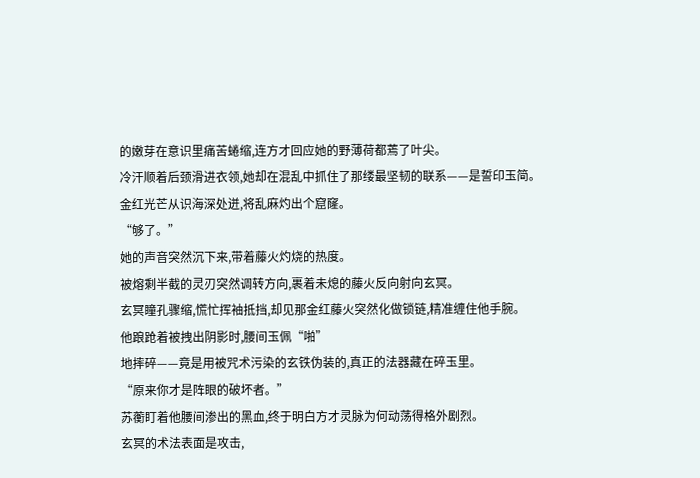的嫩芽在意识里痛苦蜷缩,连方才回应她的野薄荷都蔫了叶尖。
冷汗顺着后颈滑进衣领,她却在混乱中抓住了那缕最坚韧的联系——是誓印玉简。
金红光芒从识海深处迸,将乱麻灼出个窟窿。
“够了。”
她的声音突然沉下来,带着藤火灼烧的热度。
被熔剩半截的灵刃突然调转方向,裹着未熄的藤火反向射向玄冥。
玄冥瞳孔骤缩,慌忙挥袖抵挡,却见那金红藤火突然化做锁链,精准缠住他手腕。
他踉跄着被拽出阴影时,腰间玉佩“啪”
地摔碎——竟是用被咒术污染的玄铁伪装的,真正的法器藏在碎玉里。
“原来你才是阵眼的破坏者。”
苏蘅盯着他腰间渗出的黑血,终于明白方才灵脉为何动荡得格外剧烈。
玄冥的术法表面是攻击,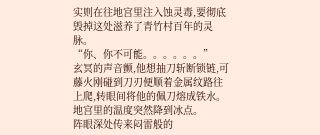实则在往地宫里注入蚀灵毒,要彻底毁掉这处滋养了青竹村百年的灵脉。
“你、你不可能。。。。。。”
玄冥的声音颤,他想抽刀斩断锁链,可藤火刚碰到刀刃便顺着金属纹路往上爬,转眼间将他的佩刀熔成铁水。
地宫里的温度突然降到冰点。
阵眼深处传来闷雷般的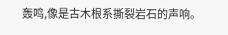轰鸣,像是古木根系撕裂岩石的声响。